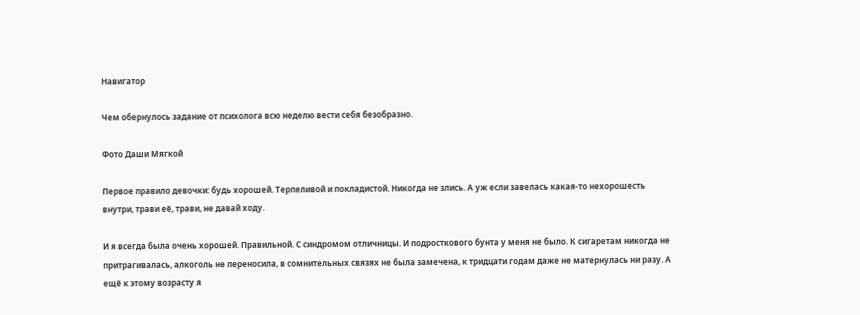Навигатор

Чем обернулось задание от психолога всю неделю вести себя безобразно.

Фото Даши Мягкой

Первое правило девочки: будь хорошей. Терпеливой и покладистой. Никогда не злись. А уж если завелась какая-то нехорошесть внутри, трави её, трави, не давай ходу.

И я всегда была очень хорошей. Правильной. С синдромом отличницы. И подросткового бунта у меня не было. К сигаретам никогда не притрагивалась, алкоголь не переносила, в сомнительных связях не была замечена, к тридцати годам даже не матернулась ни разу. А ещё к этому возрасту я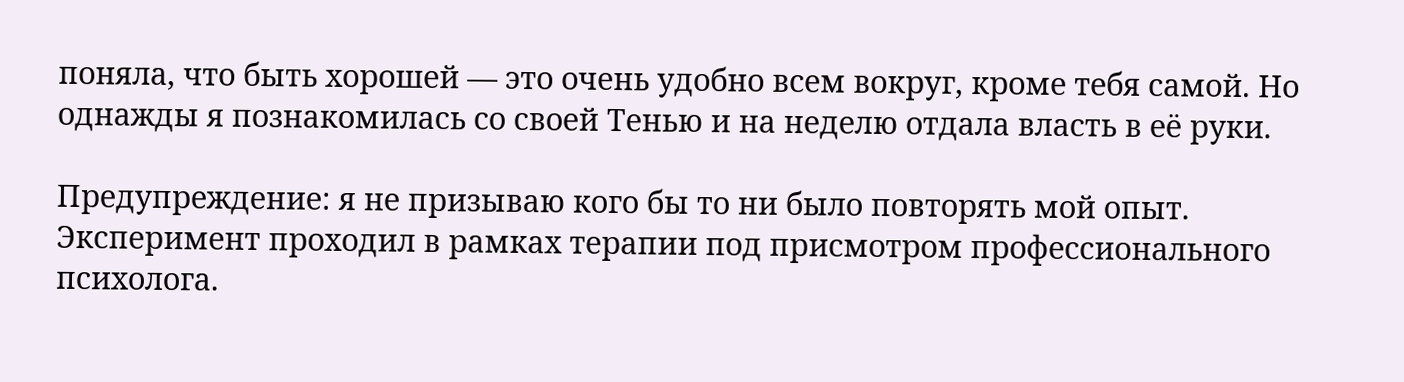поняла, что быть хорошей — это очень удобно всем вокруг, кроме тебя самой. Но однажды я познакомилась со своей Тенью и на неделю отдала власть в её руки.

Предупреждение: я не призываю кого бы то ни было повторять мой опыт. Эксперимент проходил в рамках терапии под присмотром профессионального психолога.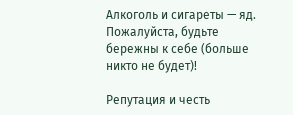Алкоголь и сигареты — яд. Пожалуйста, будьте бережны к себе (больше никто не будет)!

Репутация и честь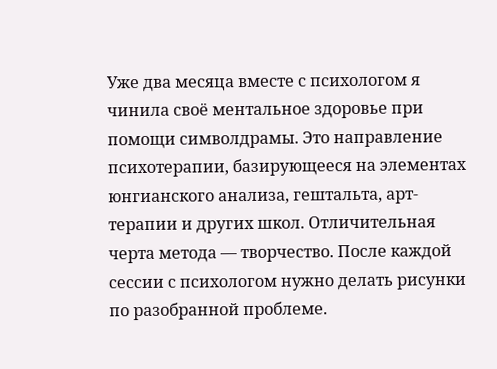Уже два месяца вместе с психологом я чинила своё ментальное здоровье при помощи символдрамы. Это направление психотерапии, базирующееся на элементах юнгианского анализа, гештальта, арт-терапии и других школ. Отличительная черта метода — творчество. После каждой сессии с психологом нужно делать рисунки по разобранной проблеме.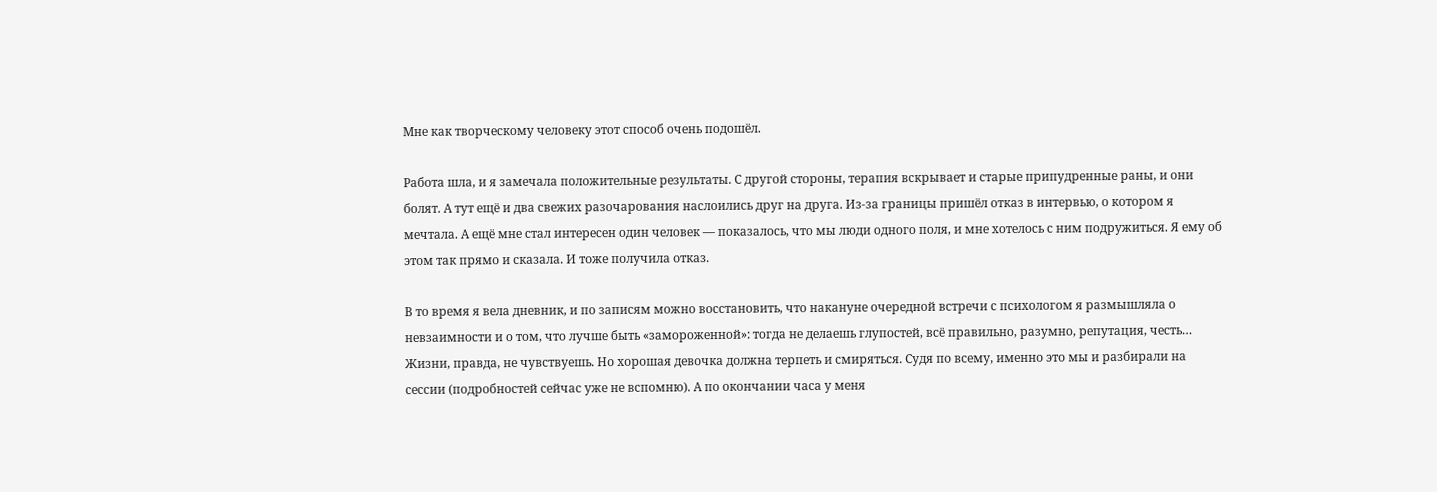Мне как творческому человеку этот способ очень подошёл.

Работа шла, и я замечала положительные результаты. С другой стороны, терапия вскрывает и старые припудренные раны, и они болят. А тут ещё и два свежих разочарования наслоились друг на друга. Из-за границы пришёл отказ в интервью, о котором я мечтала. А ещё мне стал интересен один человек — показалось, что мы люди одного поля, и мне хотелось с ним подружиться. Я ему об этом так прямо и сказала. И тоже получила отказ.

В то время я вела дневник, и по записям можно восстановить, что накануне очередной встречи с психологом я размышляла о невзаимности и о том, что лучше быть «замороженной»: тогда не делаешь глупостей, всё правильно, разумно, репутация, честь… Жизни, правда, не чувствуешь. Но хорошая девочка должна терпеть и смиряться. Судя по всему, именно это мы и разбирали на сессии (подробностей сейчас уже не вспомню). А по окончании часа у меня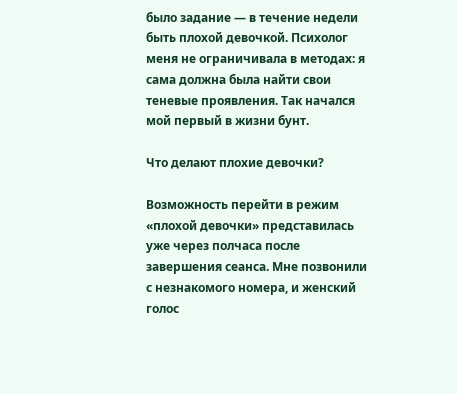было задание — в течение недели быть плохой девочкой. Психолог меня не ограничивала в методах: я сама должна была найти свои теневые проявления. Так начался мой первый в жизни бунт.

Что делают плохие девочки?

Возможность перейти в режим «плохой девочки» представилась уже через полчаса после завершения сеанса. Мне позвонили с незнакомого номера, и женский голос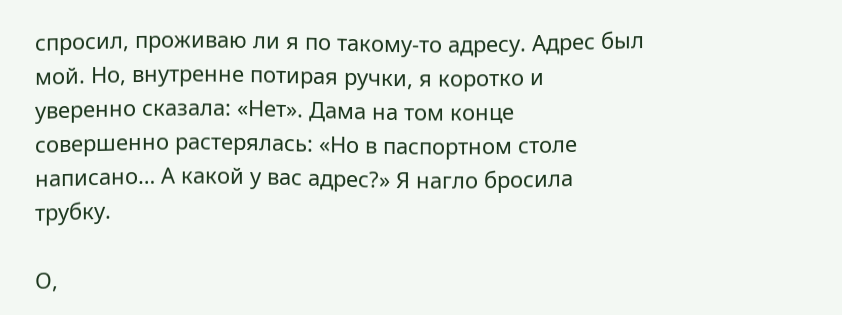спросил, проживаю ли я по такому-то адресу. Адрес был мой. Но, внутренне потирая ручки, я коротко и уверенно сказала: «Нет». Дама на том конце совершенно растерялась: «Но в паспортном столе написано… А какой у вас адрес?» Я нагло бросила трубку.

О,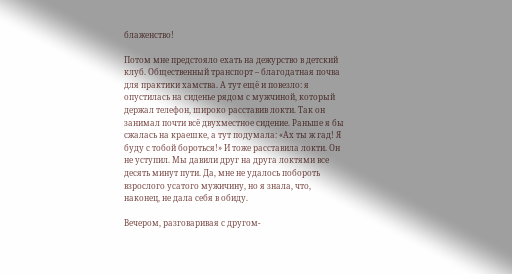блаженство!

Потом мне предстояло ехать на дежурство в детский клуб. Общественный транспорт – благодатная почва для практики хамства. А тут ещё и повезло: я опустилась на сиденье рядом с мужчиной, который держал телефон, широко расставив локти. Так он занимал почти всё двухместное сидение. Раньше я бы сжалась на краешке, а тут подумала: «Ах ты ж гад! Я буду с тобой бороться!» И тоже расставила локти. Он не уступил. Мы давили друг на друга локтями все десять минут пути. Да, мне не удалось побороть взрослого усатого мужичину, но я знала, что, наконец, не дала себя в обиду.

Вечером, разговаривая с другом-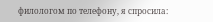филологом по телефону, я спросила: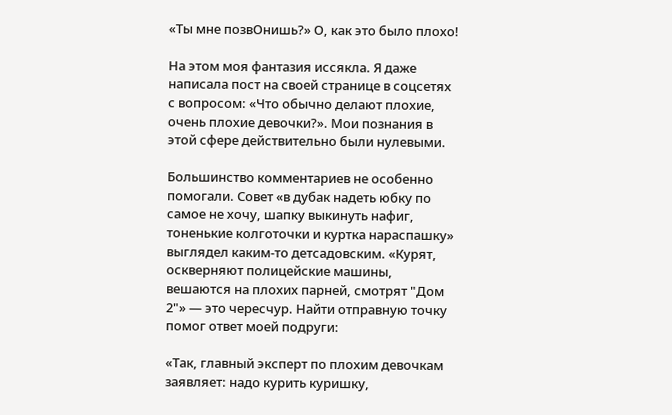«Ты мне позвОнишь?» О, как это было плохо!

На этом моя фантазия иссякла. Я даже написала пост на своей странице в соцсетях с вопросом: «Что обычно делают плохие, очень плохие девочки?». Мои познания в этой сфере действительно были нулевыми.

Большинство комментариев не особенно помогали. Совет «в дубак надеть юбку по самое не хочу, шапку выкинуть нафиг, тоненькие колготочки и куртка нараспашку» выглядел каким-то детсадовским. «Курят, оскверняют полицейские машины, вешаются на плохих парней, смотрят "Дом 2"» — это чересчур. Найти отправную точку помог ответ моей подруги:

«Так, главный эксперт по плохим девочкам заявляет: надо курить куришку,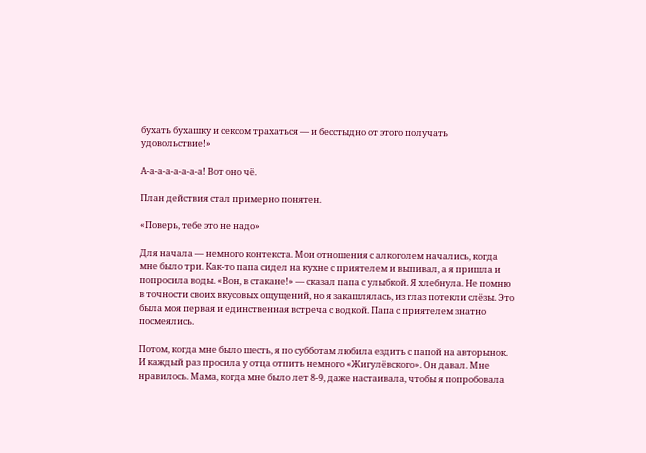бухать бухашку и сексом трахаться — и бесстыдно от этого получать удовольствие!»

А-а-а-а-а-а-а-а! Вот оно чё.

План действия стал примерно понятен.

«Поверь, тебе это не надо»

Для начала — немного контекста. Мои отношения с алкоголем начались, когда мне было три. Как-то папа сидел на кухне с приятелем и выпивал, а я пришла и попросила воды. «Вон, в стакане!» — сказал папа с улыбкой. Я хлебнула. Не помню в точности своих вкусовых ощущений, но я закашлялась, из глаз потекли слёзы. Это была моя первая и единственная встреча с водкой. Папа с приятелем знатно посмеялись.

Потом, когда мне было шесть, я по субботам любила ездить с папой на авторынок. И каждый раз просила у отца отпить немного «Жигулёвского». Он давал. Мне нравилось. Мама, когда мне было лет 8-9, даже настаивала, чтобы я попробовала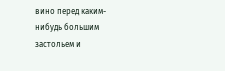вино перед каким-нибудь большим застольем и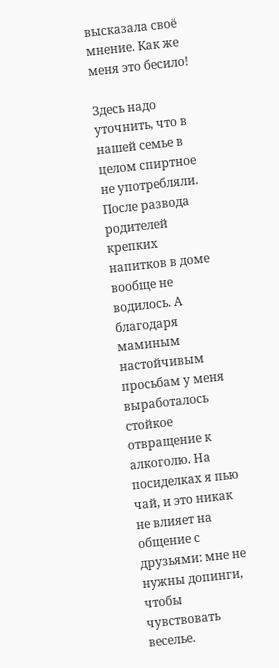высказала своё мнение. Как же меня это бесило!

Здесь надо уточнить, что в нашей семье в целом спиртное не употребляли. После развода родителей крепких напитков в доме вообще не водилось. А благодаря маминым настойчивым просьбам у меня выработалось стойкое отвращение к алкоголю. На посиделках я пью чай, и это никак не влияет на общение с друзьями: мне не нужны допинги, чтобы чувствовать веселье.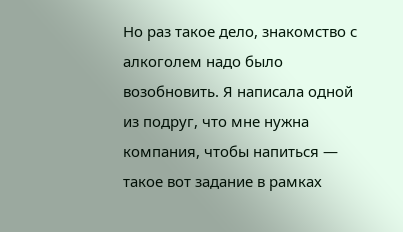Но раз такое дело, знакомство с алкоголем надо было возобновить. Я написала одной из подруг, что мне нужна компания, чтобы напиться — такое вот задание в рамках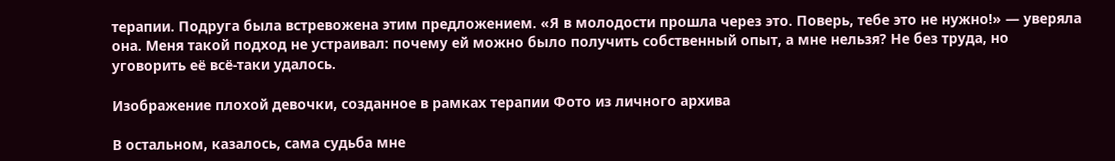терапии. Подруга была встревожена этим предложением. «Я в молодости прошла через это. Поверь, тебе это не нужно!» — уверяла она. Меня такой подход не устраивал: почему ей можно было получить собственный опыт, а мне нельзя? Не без труда, но уговорить её всё-таки удалось.

Изображение плохой девочки, созданное в рамках терапии Фото из личного архива

В остальном, казалось, сама судьба мне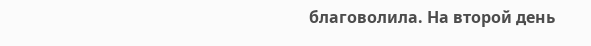благоволила. На второй день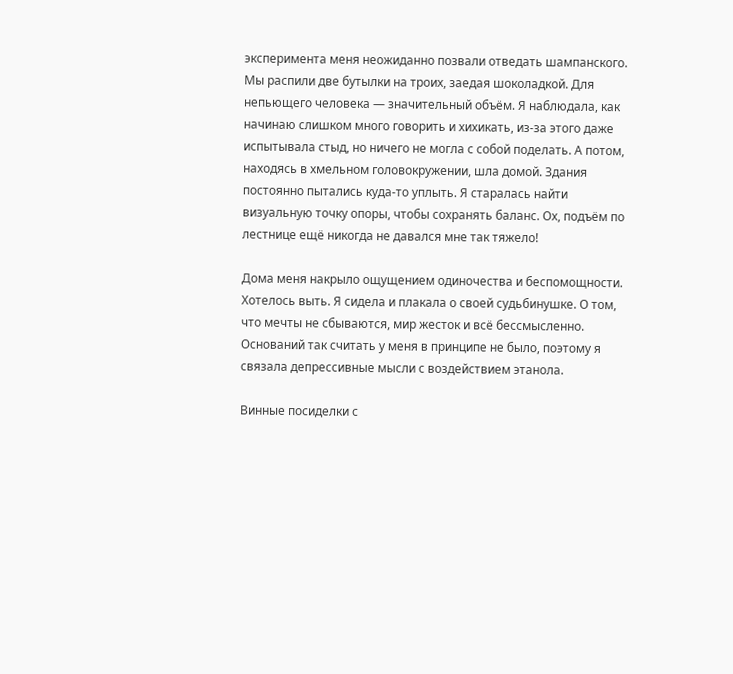эксперимента меня неожиданно позвали отведать шампанского. Мы распили две бутылки на троих, заедая шоколадкой. Для непьющего человека — значительный объём. Я наблюдала, как начинаю слишком много говорить и хихикать, из-за этого даже испытывала стыд, но ничего не могла с собой поделать. А потом, находясь в хмельном головокружении, шла домой. Здания постоянно пытались куда-то уплыть. Я старалась найти визуальную точку опоры, чтобы сохранять баланс. Ох, подъём по лестнице ещё никогда не давался мне так тяжело!

Дома меня накрыло ощущением одиночества и беспомощности. Хотелось выть. Я сидела и плакала о своей судьбинушке. О том, что мечты не сбываются, мир жесток и всё бессмысленно. Оснований так считать у меня в принципе не было, поэтому я связала депрессивные мысли с воздействием этанола.

Винные посиделки с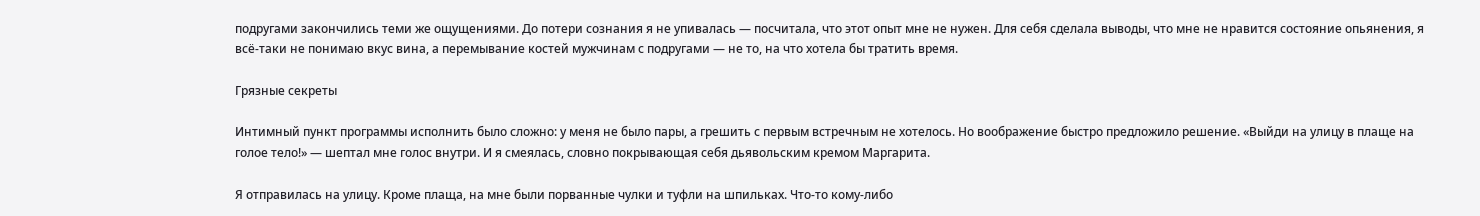подругами закончились теми же ощущениями. До потери сознания я не упивалась — посчитала, что этот опыт мне не нужен. Для себя сделала выводы, что мне не нравится состояние опьянения, я всё-таки не понимаю вкус вина, а перемывание костей мужчинам с подругами — не то, на что хотела бы тратить время.

Грязные секреты

Интимный пункт программы исполнить было сложно: у меня не было пары, а грешить с первым встречным не хотелось. Но воображение быстро предложило решение. «Выйди на улицу в плаще на голое тело!» — шептал мне голос внутри. И я смеялась, словно покрывающая себя дьявольским кремом Маргарита.

Я отправилась на улицу. Кроме плаща, на мне были порванные чулки и туфли на шпильках. Что-то кому-либо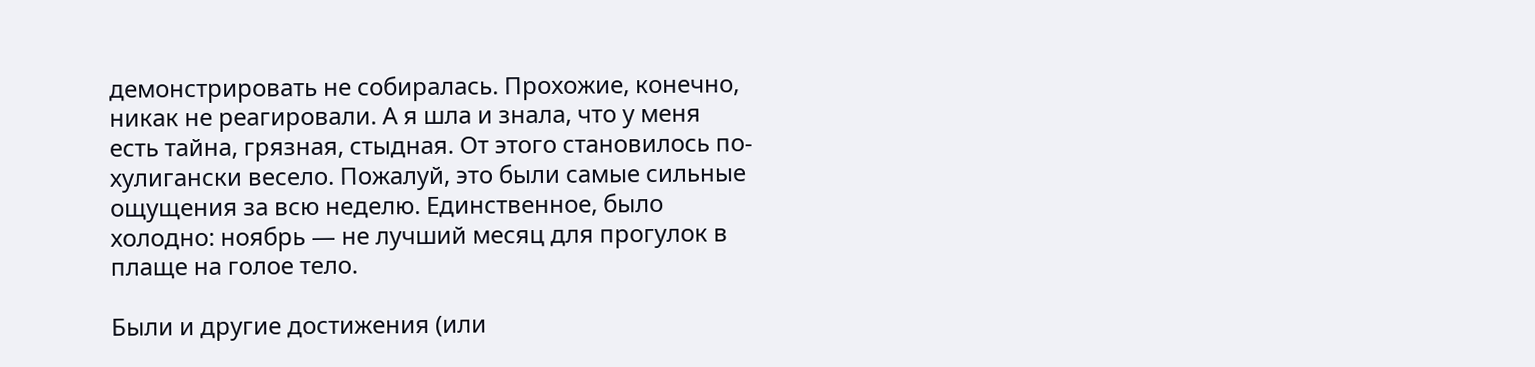демонстрировать не собиралась. Прохожие, конечно, никак не реагировали. А я шла и знала, что у меня есть тайна, грязная, стыдная. От этого становилось по-хулигански весело. Пожалуй, это были самые сильные ощущения за всю неделю. Единственное, было холодно: ноябрь — не лучший месяц для прогулок в плаще на голое тело.

Были и другие достижения (или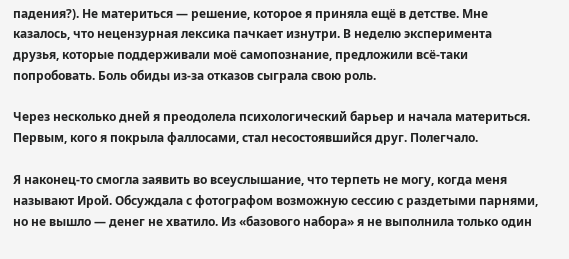падения?). Не материться — решение, которое я приняла ещё в детстве. Мне казалось, что нецензурная лексика пачкает изнутри. В неделю эксперимента друзья, которые поддерживали моё самопознание, предложили всё-таки попробовать. Боль обиды из-за отказов сыграла свою роль.

Через несколько дней я преодолела психологический барьер и начала материться. Первым, кого я покрыла фаллосами, стал несостоявшийся друг. Полегчало.

Я наконец-то смогла заявить во всеуслышание, что терпеть не могу, когда меня называют Ирой. Обсуждала с фотографом возможную сессию с раздетыми парнями, но не вышло — денег не хватило. Из «базового набора» я не выполнила только один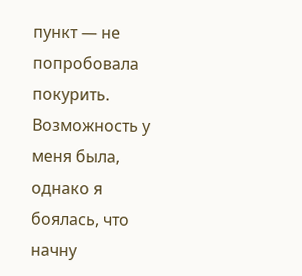пункт — не попробовала покурить. Возможность у меня была, однако я боялась, что начну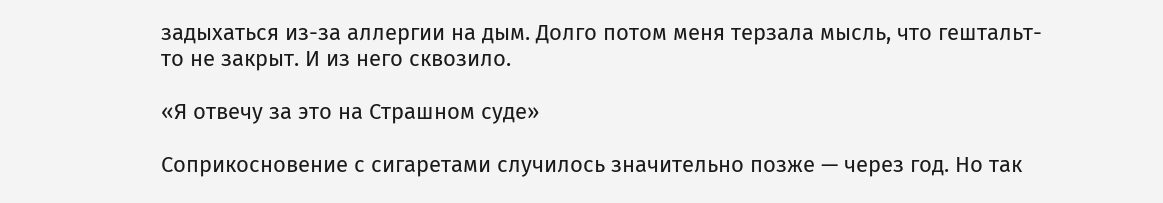задыхаться из-за аллергии на дым. Долго потом меня терзала мысль, что гештальт-то не закрыт. И из него сквозило.

«Я отвечу за это на Страшном суде»

Соприкосновение с сигаретами случилось значительно позже — через год. Но так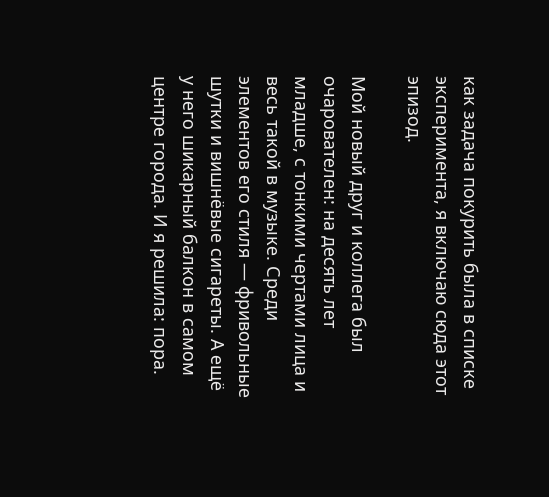как задача покурить была в списке эксперимента, я включаю сюда этот эпизод.

Мой новый друг и коллега был очарователен: на десять лет младше, с тонкими чертами лица и весь такой в музыке. Среди элементов его стиля — фривольные шутки и вишнёвые сигареты. А ещё у него шикарный балкон в самом центре города. И я решила: пора.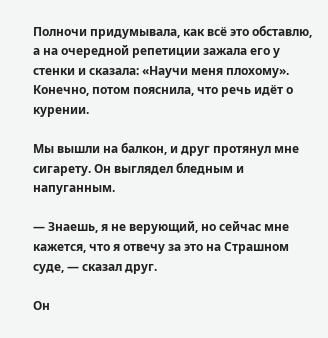Полночи придумывала, как всё это обставлю, а на очередной репетиции зажала его у стенки и сказала: «Научи меня плохому». Конечно, потом пояснила, что речь идёт о курении.

Мы вышли на балкон, и друг протянул мне сигарету. Он выглядел бледным и напуганным.

— Знаешь, я не верующий, но сейчас мне кажется, что я отвечу за это на Страшном суде, — сказал друг.

Он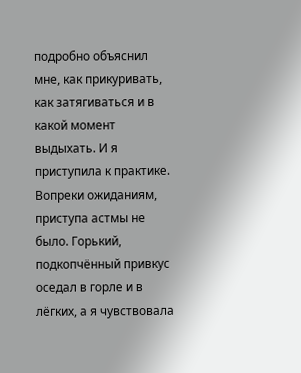подробно объяснил мне, как прикуривать, как затягиваться и в какой момент выдыхать. И я приступила к практике. Вопреки ожиданиям, приступа астмы не было. Горький, подкопчённый привкус оседал в горле и в лёгких, а я чувствовала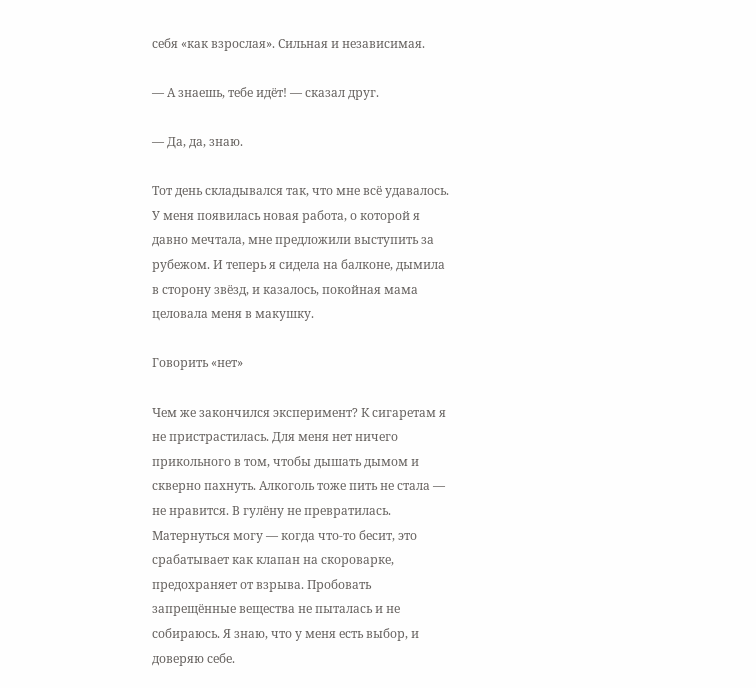себя «как взрослая». Сильная и независимая.

— А знаешь, тебе идёт! — сказал друг.

— Да, да, знаю.

Тот день складывался так, что мне всё удавалось. У меня появилась новая работа, о которой я давно мечтала, мне предложили выступить за рубежом. И теперь я сидела на балконе, дымила в сторону звёзд, и казалось, покойная мама целовала меня в макушку.

Говорить «нет»

Чем же закончился эксперимент? К сигаретам я не пристрастилась. Для меня нет ничего прикольного в том, чтобы дышать дымом и скверно пахнуть. Алкоголь тоже пить не стала — не нравится. В гулёну не превратилась. Матернуться могу — когда что-то бесит, это срабатывает как клапан на скороварке, предохраняет от взрыва. Пробовать запрещённые вещества не пыталась и не собираюсь. Я знаю, что у меня есть выбор, и доверяю себе.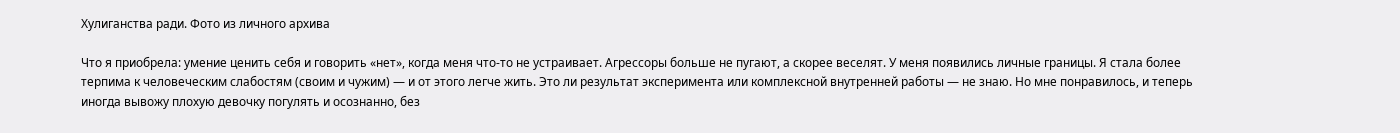Хулиганства ради. Фото из личного архива

Что я приобрела: умение ценить себя и говорить «нет», когда меня что-то не устраивает. Агрессоры больше не пугают, а скорее веселят. У меня появились личные границы. Я стала более терпима к человеческим слабостям (своим и чужим) — и от этого легче жить. Это ли результат эксперимента или комплексной внутренней работы — не знаю. Но мне понравилось, и теперь иногда вывожу плохую девочку погулять и осознанно, без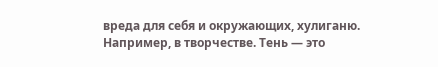вреда для себя и окружающих, хулиганю. Например, в творчестве. Тень — это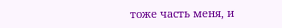тоже часть меня, и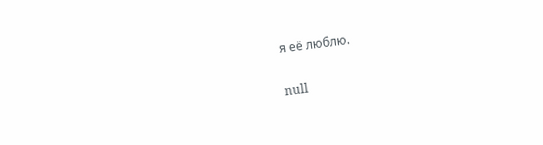я её люблю.

null